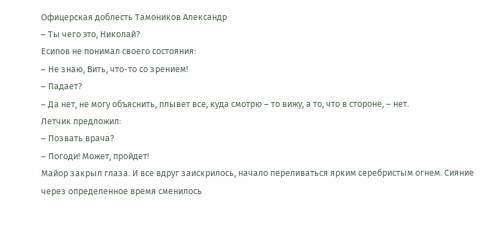Офицерская доблесть Тамоников Александр
– Ты чего это, Николай?
Есипов не понимал своего состояния:
– Не знаю, Вить, что-то со зрением!
– Падает?
– Да нет, не могу объяснить, плывет все, куда смотрю – то вижу, а то, что в стороне, – нет.
Летчик предложил:
– Позвать врача?
– Погоди! Может, пройдет!
Майор закрыл глаза. И все вдруг заискрилось, начало переливаться ярким серебристым огнем. Сияние через определенное время сменилось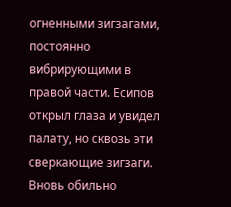огненными зигзагами, постоянно вибрирующими в правой части. Есипов открыл глаза и увидел палату, но сквозь эти сверкающие зигзаги. Вновь обильно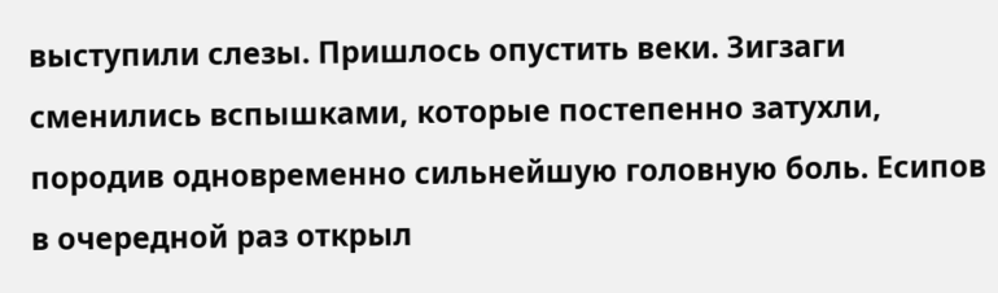выступили слезы. Пришлось опустить веки. Зигзаги сменились вспышками, которые постепенно затухли, породив одновременно сильнейшую головную боль. Есипов в очередной раз открыл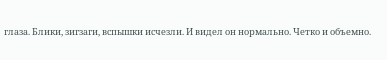глаза. Блики, зигзаги, вспышки исчезли. И видел он нормально. Четко и объемно.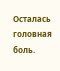Осталась головная боль.